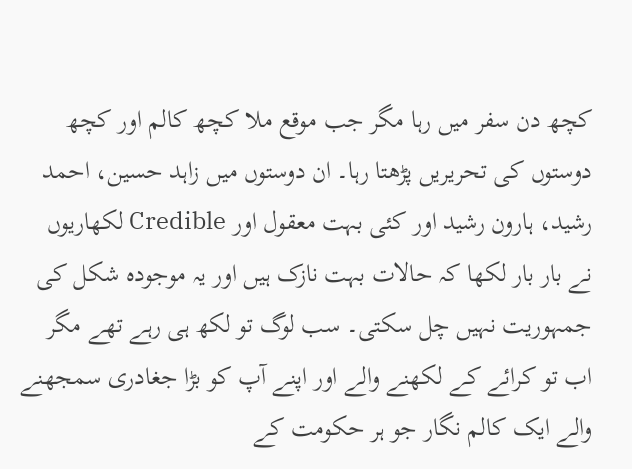کچھ دن سفر میں رہا مگر جب موقع ملا کچھ کالم اور کچھ دوستوں کی تحریریں پڑھتا رہا۔ ان دوستوں میں زاہد حسین، احمد رشید، ہارون رشید اور کئی بہت معقول اور Credible لکھاریوں نے بار بار لکھا کہ حالات بہت نازک ہیں اور یہ موجودہ شکل کی جمہوریت نہیں چل سکتی۔ سب لوگ تو لکھ ہی رہے تھے مگر اب تو کرائے کے لکھنے والے اور اپنے آپ کو بڑا جغادری سمجھنے والے ایک کالم نگار جو ہر حکومت کے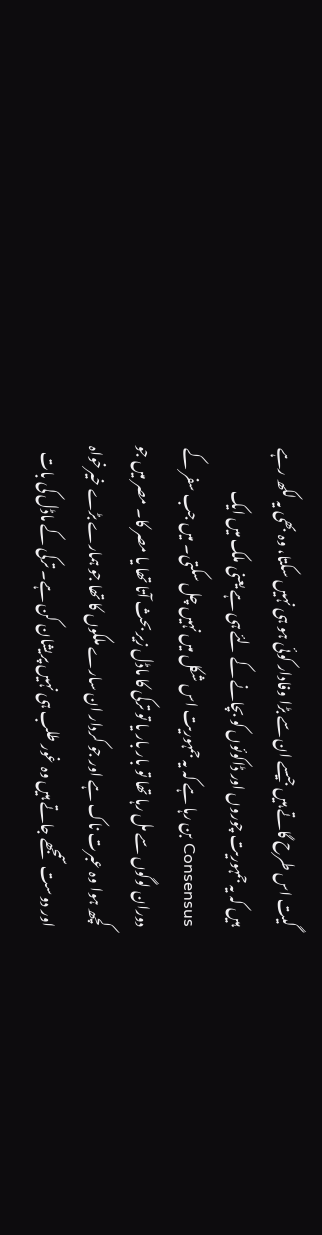گیت اس طرح گاتے ہیں جیسے ان سے بڑا وفادار کوئی ہو ہی نہیں سکتا، وہ بھی یہ لکھ رہے ہیں کہ یہ جمہوریت چوروں اور ڈاکوئوں کو بچانے کے لئے ہی ہے یعنی ملک میں ایک Consensus بن رہا ہے کہ یہ جمہوریت اس شکل میں نہیں چل سکتی۔ میں جب سفر کے دوران لوگوں سے مل رہا تھا تو بار بار یا تو ترکی کا ماڈل زیر بحث آتا تھا یا مصر کا۔ مصر میں جو کچھ ہوا وہ عبرت ناک ہے اور جو کردار ان سارے ملکوں کا تھا جو ہمارے بڑے خیرخواہ اور دوست سمجھے جاتے ہیں وہ غور طلب ہی نہیں پریشان کن ہے۔ ترکی کے ماڈل کی بات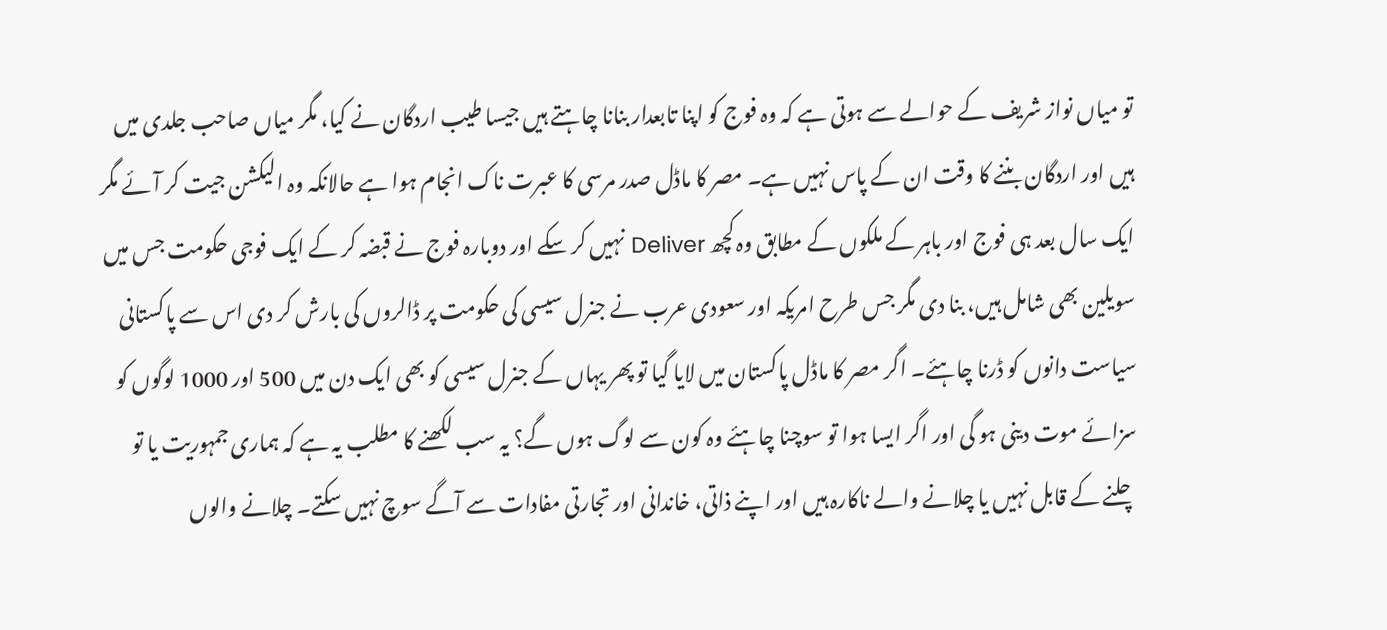تو میاں نواز شریف کے حوالے سے ہوتی ہے کہ وہ فوج کو اپنا تابعدار بنانا چاہتے ہیں جیسا طیب اردگان نے کیا، مگر میاں صاحب جلدی میں ہیں اور اردگان بننے کا وقت ان کے پاس نہیں ہے۔ مصر کا ماڈل صدر مرسی کا عبرت ناک انجام ہوا ہے حالانکہ وہ الیکشن جیت کر آئے مگر ایک سال بعد ہی فوج اور باہر کے ملکوں کے مطابق وہ کچھ Deliver نہیں کر سکے اور دوبارہ فوج نے قبضہ کر کے ایک فوجی حکومت جس میں سویلین بھی شامل ہیں، بنا دی مگر جس طرح امریکہ اور سعودی عرب نے جنرل سیسی کی حکومت پر ڈالروں کی بارش کر دی اس سے پاکستانی سیاست دانوں کو ڈرنا چاہئے۔ اگر مصر کا ماڈل پاکستان میں لایا گیا تو پھر یہاں کے جنرل سیسی کو بھی ایک دن میں 500 اور 1000 لوگوں کو سزائے موت دینی ہو گی اور اگر ایسا ہوا تو سوچنا چاہئے وہ کون سے لوگ ہوں گے؟ یہ سب لکھنے کا مطلب یہ ہے کہ ہماری جمہوریت یا تو چلنے کے قابل نہیں یا چلانے والے ناکارہ ہیں اور اپنے ذاتی، خاندانی اور تجارتی مفادات سے آگے سوچ نہیں سکتے۔ چلانے والوں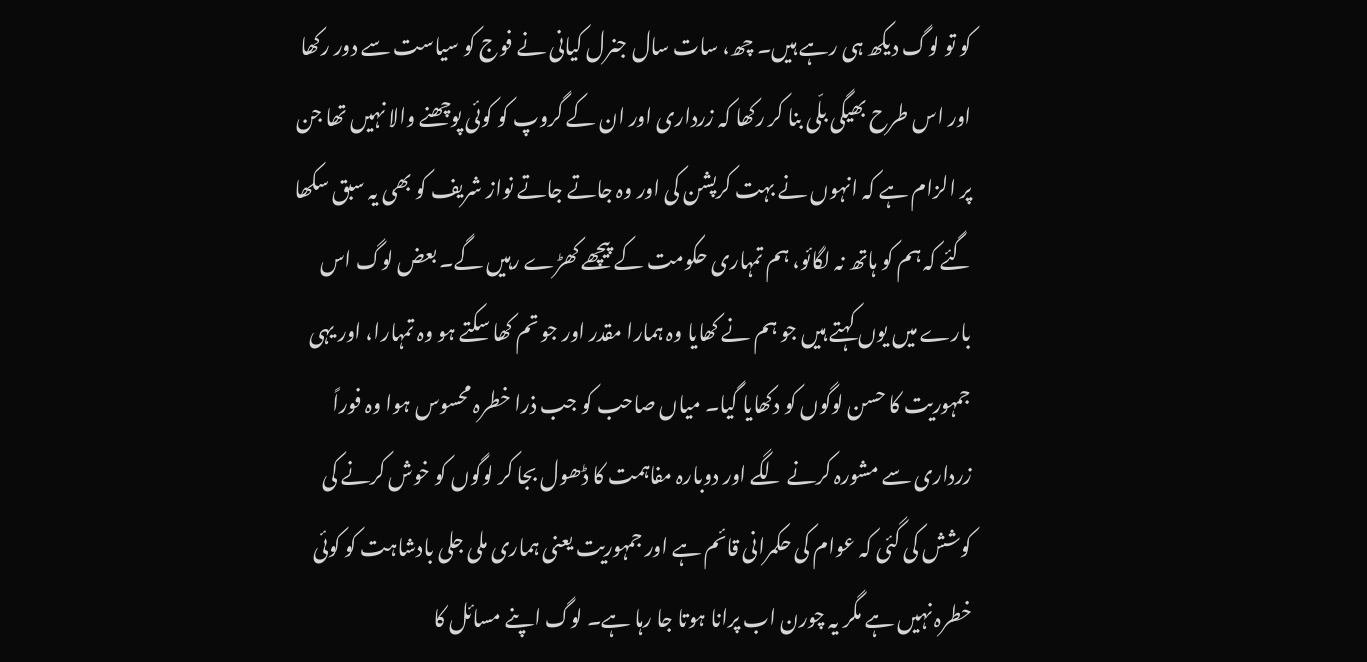کو تو لوگ دیکھ ہی رہے ہیں۔ چھ، سات سال جنرل کیانی نے فوج کو سیاست سے دور رکھا اور اس طرح بھیگی بلّی بنا کر رکھا کہ زرداری اور ان کے گروپ کو کوئی پوچھنے والا نہیں تھا جن پر الزام ہے کہ انہوں نے بہت کرپشن کی اور وہ جاتے جاتے نواز شریف کو بھی یہ سبق سکھا گئے کہ ہم کو ہاتھ نہ لگائو، ہم تمہاری حکومت کے پیچھے کھڑے رہیں گے۔ بعض لوگ اس بارے میں یوں کہتے ہیں جو ہم نے کھایا وہ ہمارا مقدر اور جو تم کھا سکتے ہو وہ تمہارا، اور یہی جمہوریت کا حسن لوگوں کو دکھایا گیا۔ میاں صاحب کو جب ذرا خطرہ محسوس ہوا وہ فوراً زرداری سے مشورہ کرنے لگے اور دوبارہ مفاہمت کا ڈھول بجا کر لوگوں کو خوش کرنے کی کوشش کی گئی کہ عوام کی حکمرانی قائم ہے اور جمہوریت یعنی ہماری ملی جلی بادشاہت کو کوئی خطرہ نہیں ہے مگر یہ چورن اب پرانا ہوتا جا رہا ہے۔ لوگ اپنے مسائل کا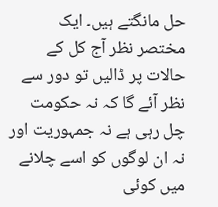حل مانگتے ہیں۔ ایک مختصر نظر آج کل کے حالات پر ڈالیں تو دور سے نظر آئے گا کہ نہ حکومت چل رہی ہے نہ جمہوریت اور نہ ان لوگوں کو اسے چلانے میں کوئی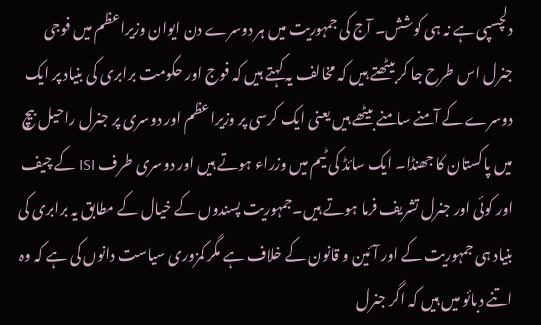دلچسپی ہے نہ ہی کوشش۔ آج کی جمہوریت میں ہر دوسرے دن ایوان وزیراعظم میں فوجی جنرل اس طرح جا کر بیٹھتے ہیں کہ مخالف یہ کہتے ہیں کہ فوج اور حکومت برابری کی بنیاد پر ایک دوسرے کے آمنے سامنے بیٹھے ہیں یعنی ایک کرسی پر وزیراعظم اور دوسری پر جنرل راحیل بیچ میں پاکستان کا جھنڈا۔ ایک سائڈ کی ٹیم میں وزراء ہوتے ہیں اور دوسری طرف ISI کے چیف اور کوئی اور جنرل تشریف فرما ہوتے ہیں۔جمہوریت پسندوں کے خیال کے مطابق یہ برابری کی بنیاد ہی جمہوریت کے اور آئین و قانون کے خلاف ہے مگر کمزوری سیاست دانوں کی ہے کہ وہ اتنے دبائو میں ہیں کہ اگر جنرل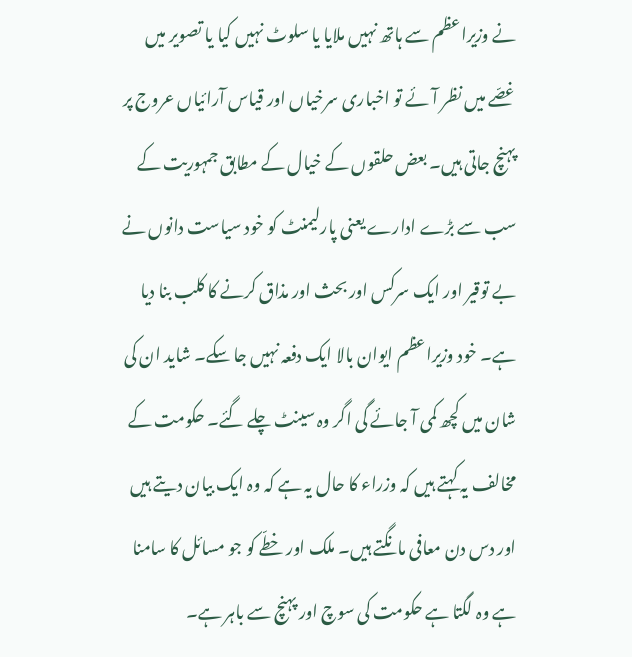نے وزیراعظم سے ہاتھ نہیں ملایا یا سلوٹ نہیں کیا یا تصویر میں غصّے میں نظر آئے تو اخباری سرخیاں اور قیاس آرائیاں عروج پر پہنچ جاتی ہیں۔ بعض حلقوں کے خیال کے مطابق جمہوریت کے سب سے بڑے ادارے یعنی پارلیمنٹ کو خود سیاست دانوں نے بے توقیر اور ایک سرکس اور بحث اور مذاق کرنے کا کلب بنا دیا ہے۔ خود وزیراعظم ایوان بالا ایک دفعہ نہیں جا سکے۔ شاید ان کی شان میں کچھ کمی آ جائے گی اگر وہ سینٹ چلے گئے۔ حکومت کے مخالف یہ کہتے ہیں کہ وزراء کا حال یہ ہے کہ وہ ایک بیان دیتے ہیں اور دس دن معافی مانگتے ہیں۔ ملک اور خطّے کو جو مسائل کا سامنا ہے وہ لگتا ہے حکومت کی سوچ اور پہنچ سے باہر ہے۔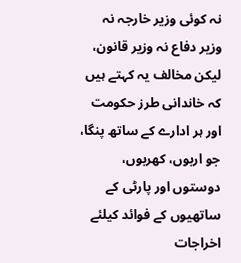نہ کوئی وزیر خارجہ نہ وزیر دفاع نہ وزیر قانون، لیکن مخالف یہ کہتے ہیں کہ خاندانی طرز حکومت اور ہر ادارے کے ساتھ پنگا، جو اربوں، کھربوں، دوستوں اور پارٹی کے ساتھیوں کے فوائد کیلئے اخراجات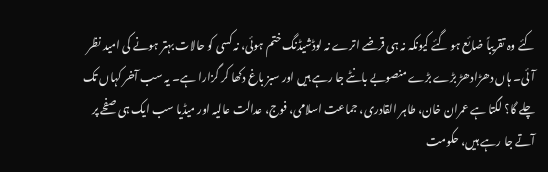کئے وہ تقریباً ضائع ہو گئے کیونکہ نہ ہی قرضے اترے نہ لوڈشیڈنگ ختم ہوئی، نہ کسی کو حالات بہتر ہونے کی امید نظر آئی۔ ہاں دھڑادھڑ بڑے بڑے منصوبے بانٹے جا رہے ہیں اور سبز باغ دکھا کر گزارا ہے۔ یہ سب آخر کہاں تک چلے گا؟ لگتا ہے عمران خان، طاہر القادری، جماعت اسلامی، فوج، عدالت عالیہ اور میڈیا سب ایک ہی صفحے پر آتے جا رہے ہیں، حکومت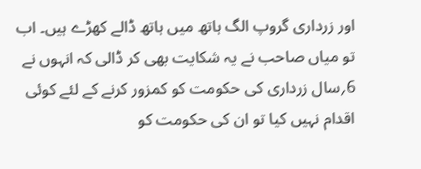اور زرداری گروپ الگ ہاتھ میں ہاتھ ڈالے کھڑے ہیں۔ اب تو میاں صاحب نے یہ شکایت بھی کر ڈالی کہ انہوں نے 6؍سال زرداری کی حکومت کو کمزور کرنے کے لئے کوئی اقدام نہیں کیا تو ان کی حکومت کو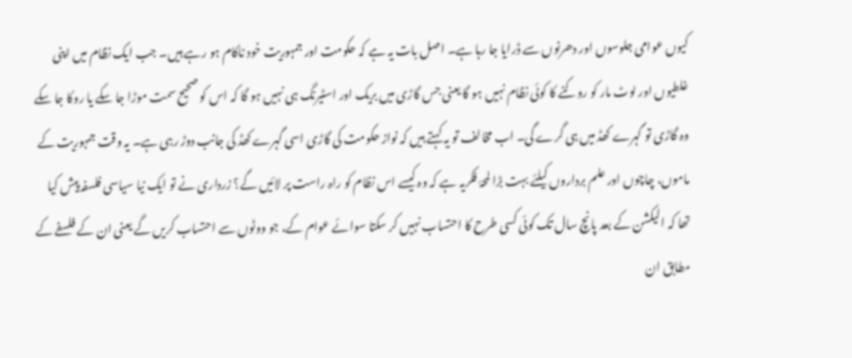کیوں عوامی جلوسوں اور دھرنوں سے ڈرایا جا رہا ہے۔ اصل بات یہ ہے کہ حکومت اور جمہوریت خود ناکام ہو رہے ہیں۔ جب ایک نظام میں اپنی غلطیوں اور لوٹ مار کو روکنے کا کوئی نظام نہیں ہو گا یعنی جس گاڑی میں بریک اور اسٹیرنگ ہی نہیں ہو گا کہ اس کو صحیح سمت موڑا جا سکے یا روکا جا سکے وہ گاڑی تو گہرے کھڈ میں ہی گرے گی۔ اب مخالف تو یہ کہتے ہیں کہ نواز حکومت کی گاڑی اسی گہرے کھڈ کی جانب دوڑ رہی ہے۔ یہ وقت جمہوریت کے ماموں، چاچوں اور علم برداروں کیلئے بہت بڑا لمحۂ فکریہ ہے کہ وہ کیسے اس نظام کو راہ راست پر لائیں گے؟ زرداری نے تو ایک نیا سیاسی فلسفہ پیش کیا تھا کہ الیکشن کے بعد پانچ سال تک کوئی کسی طرح کا احتساب نہیں کر سکتا سوائے عوام کے، جو ووٹوں سے احتساب کریں گے یعنی ان کے فلسفے کے مطابق ان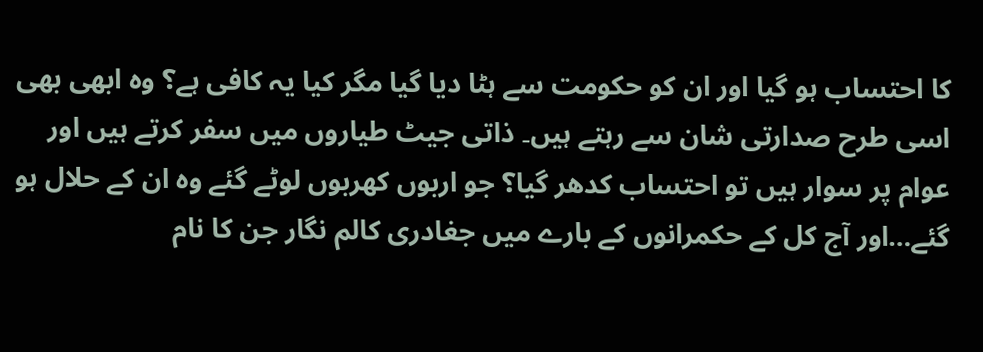کا احتساب ہو گیا اور ان کو حکومت سے ہٹا دیا گیا مگر کیا یہ کافی ہے؟ وہ ابھی بھی اسی طرح صدارتی شان سے رہتے ہیں۔ ذاتی جیٹ طیاروں میں سفر کرتے ہیں اور عوام پر سوار ہیں تو احتساب کدھر گیا؟ جو اربوں کھربوں لوٹے گئے وہ ان کے حلال ہو گئے…اور آج کل کے حکمرانوں کے بارے میں جغادری کالم نگار جن کا نام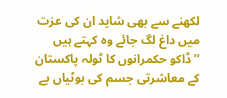لکھنے سے بھی شاید ان کی عزت میں داغ لگ جائے وہ کہتے ہیں ’’ڈاکو حکمرانوں کا ٹولہ پاکستان کے معاشرتی جسم کی بوٹیاں بے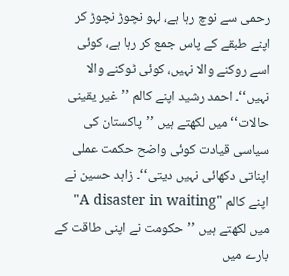رحمی سے نوچ رہا ہے، لہو نچوڑ نچوڑ کر اپنے طبقے کے پاس جمع کر رہا ہے، کوئی اسے روکنے والا نہیں، کوئی ٹوکنے والا نہیں‘‘۔ احمد رشید اپنے کالم ’’غیر یقینی حالات‘‘ میں لکھتے ہیں ’’پاکستان کی سیاسی قیادت کوئی واضح حکمت عملی اپناتی دکھائی نہیں دیتی‘‘۔ زاہد حسین نے اپنے کالم "A disaster in waiting" میں لکھتے ہیں ’’حکومت نے اپنی طاقت کے بارے میں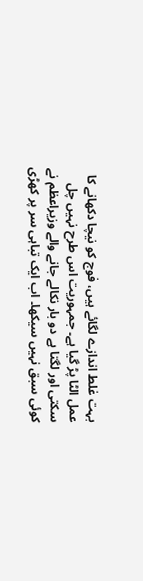بہت غلط اندازے لگائے ہیں، فوج کو نیچا دکھانے کا عمل الٹا پڑ گیا ہے۔ جمہوریت اس طرح نہیں چل سکتی اور لگتا ہے دو بار نکالے جانے والے وزیراعظم نے کوئی سبق نہیں سیکھا۔ اب ایک تباہی سر پر کھڑی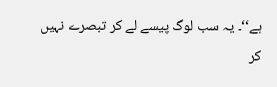ہے‘‘۔ یہ سب لوگ پیسے لے کر تبصرے نہیں کر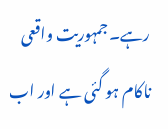رہے۔ جمہوریت واقعی ناکام ہو گئی ہے اور اب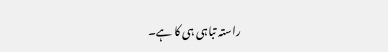راستہ تباہی ہی کا ہے۔